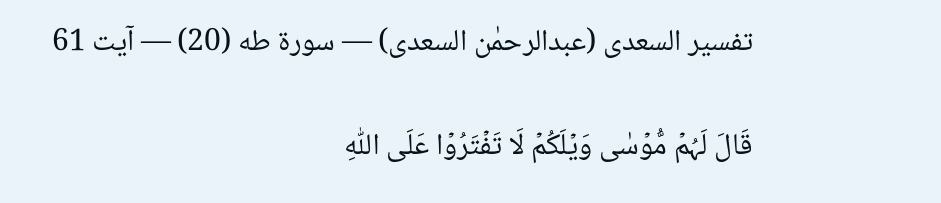تفسیر السعدی (عبدالرحمٰن السعدی) — سورۃ طه (20) — آیت 61

قَالَ لَہُمۡ مُّوۡسٰی وَیۡلَکُمۡ لَا تَفۡتَرُوۡا عَلَی اللّٰہِ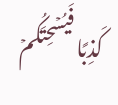کَذِبًا فَیُسۡحِتَکُمۡ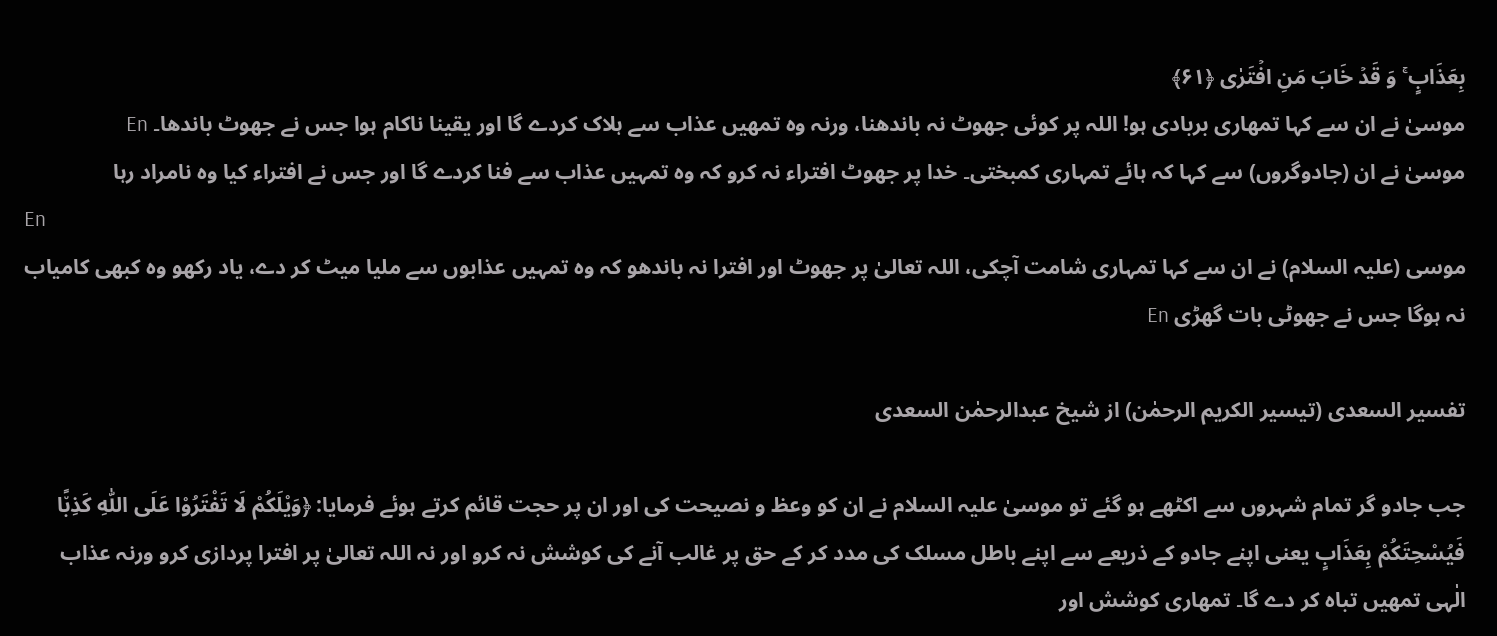بِعَذَابٍ ۚ وَ قَدۡ خَابَ مَنِ افۡتَرٰی ﴿۶۱﴾
موسیٰ نے ان سے کہا تمھاری بربادی ہو! اللہ پر کوئی جھوٹ نہ باندھنا، ورنہ وہ تمھیں عذاب سے ہلاک کردے گا اور یقینا ناکام ہوا جس نے جھوٹ باندھا۔ En
موسیٰ نے ان (جادوگروں) سے کہا کہ ہائے تمہاری کمبختی۔ خدا پر جھوٹ افتراء نہ کرو کہ وہ تمہیں عذاب سے فنا کردے گا اور جس نے افتراء کیا وہ نامراد رہا
En
موسی (علیہ السلام) نے ان سے کہا تمہاری شامت آچکی، اللہ تعالیٰ پر جھوٹ اور افترا نہ باندھو کہ وه تمہیں عذابوں سے ملیا میٹ کر دے، یاد رکھو وه کبھی کامیاب نہ ہوگا جس نے جھوٹی بات گھڑی En

تفسیر السعدی (تیسیر الکریم الرحمٰن) از شیخ عبدالرحمٰن السعدی

جب جادو گر تمام شہروں سے اکٹھے ہو گئے تو موسیٰ علیہ السلام نے ان کو وعظ و نصیحت کی اور ان پر حجت قائم کرتے ہوئے فرمایا: ﴿وَیْلَكُمْ لَا تَفْتَرُوْا عَلَى اللّٰهِ كَذِبً٘ا فَیُسْحِتَكُمْ بِعَذَابٍ یعنی اپنے جادو کے ذریعے سے اپنے باطل مسلک کی مدد کر کے حق پر غالب آنے کی کوشش نہ کرو اور نہ اللہ تعالیٰ پر افترا پردازی کرو ورنہ عذاب الٰہی تمھیں تباہ کر دے گا۔ تمھاری کوشش اور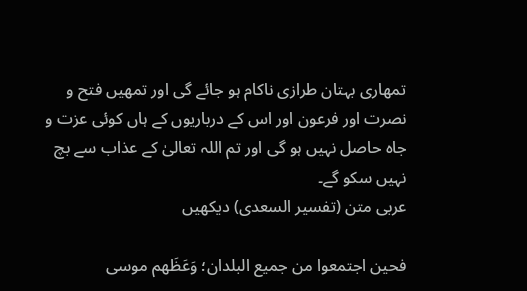تمھاری بہتان طرازی ناکام ہو جائے گی اور تمھیں فتح و نصرت اور فرعون اور اس کے درباریوں کے ہاں کوئی عزت و جاہ حاصل نہیں ہو گی اور تم اللہ تعالیٰ کے عذاب سے بچ نہیں سکو گے۔
عربی متن (تفسیر السعدی) دیکھیں

فحين اجتمعوا من جميع البلدان؛ وَعَظَهم موسى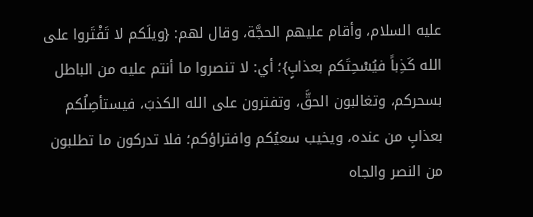عليه السلام، وأقام عليهم الحجَّة، وقال لهم: {ويلَكم لا تَفْتَروا على الله كَذِباً فيُسْحِتَكم بعذابٍ}؛ أي: لا تنصروا ما أنتم عليه من الباطل بسحركم، وتغالبون الحقَّ، وتفترون على الله الكذبَ، فيستأصِلُكم بعذابٍ من عنده، ويخيب سعيُكم وافتراؤكم؛ فلا تدركون ما تطلبون من النصر والجاه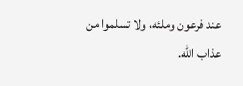عند فرعون وملئه، ولا تسلموا من عذاب الله.